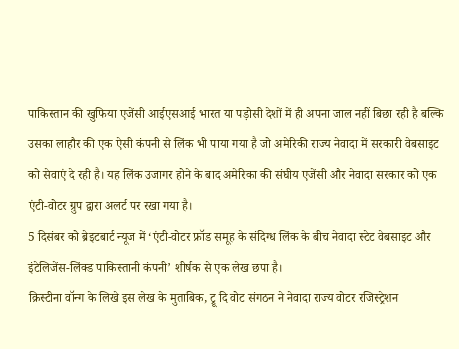पाकिस्तान की खुफिया एजेंसी आईएसआई भारत या पड़ोसी देशों में ही अपना जाल नहीं बिछा रही है बल्कि उसका लाहौर की एक ऐसी कंपनी से लिंक भी पाया गया है जो अमेरिकी राज्य नेवादा में सरकारी वेबसाइट को सेवाएं दे रही है। यह लिंक उजागर होने के बाद अमेरिका की संघीय एजेंसी और नेवादा सरकार को एक एंटी-वोटर ग्रुप द्वारा अलर्ट पर रखा गया है।
5 दिसंबर को ब्रेइटबार्ट न्यूज में ‘एंटी-वोटर फ्रॉड समूह के संदिग्ध लिंक के बीच नेवादा स्टेट वेबसाइट और इंटेलिजेंस-लिंक्ड पाकिस्तानी कंपनी’ शीर्षक से एक लेख छपा है।
क्रिस्टीना वॉन्ग के लिखे इस लेख के मुताबिक, ट्रू दि वोट संगठन ने नेवादा राज्य वोटर रजिस्ट्रेशन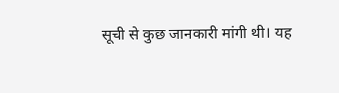सूची से कुछ जानकारी मांगी थी। यह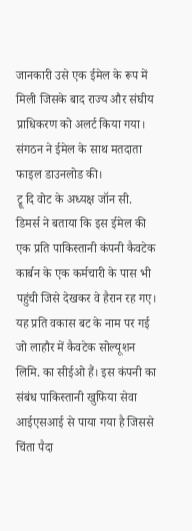जानकारी उसे एक ईमेल के रूप में मिली जिसके बाद राज्य और संघीय प्राधिकरण को अलर्ट किया गया। संगठन ने ईमेल के साथ मतदाता फाइल डाउनलोड की।
ट्रू दि वोट के अध्यक्ष जॉन सी. डिमर्स ने बताया कि इस ईमेल की एक प्रति पाकिस्तानी कंपनी कैवटेक कार्बन के एक कर्मचारी के पास भी पहुंची जिसे देखकर वे हैरान रह गए। यह प्रति वकास बट के नाम पर गई जो लाहौर में कैवटेक सोल्यूशन लिमि. का सीईओ हैं। इस कंपनी का संबंध पाकिस्तानी खुफिया सेवा आईएसआई से पाया गया है जिससे चिंता पैदा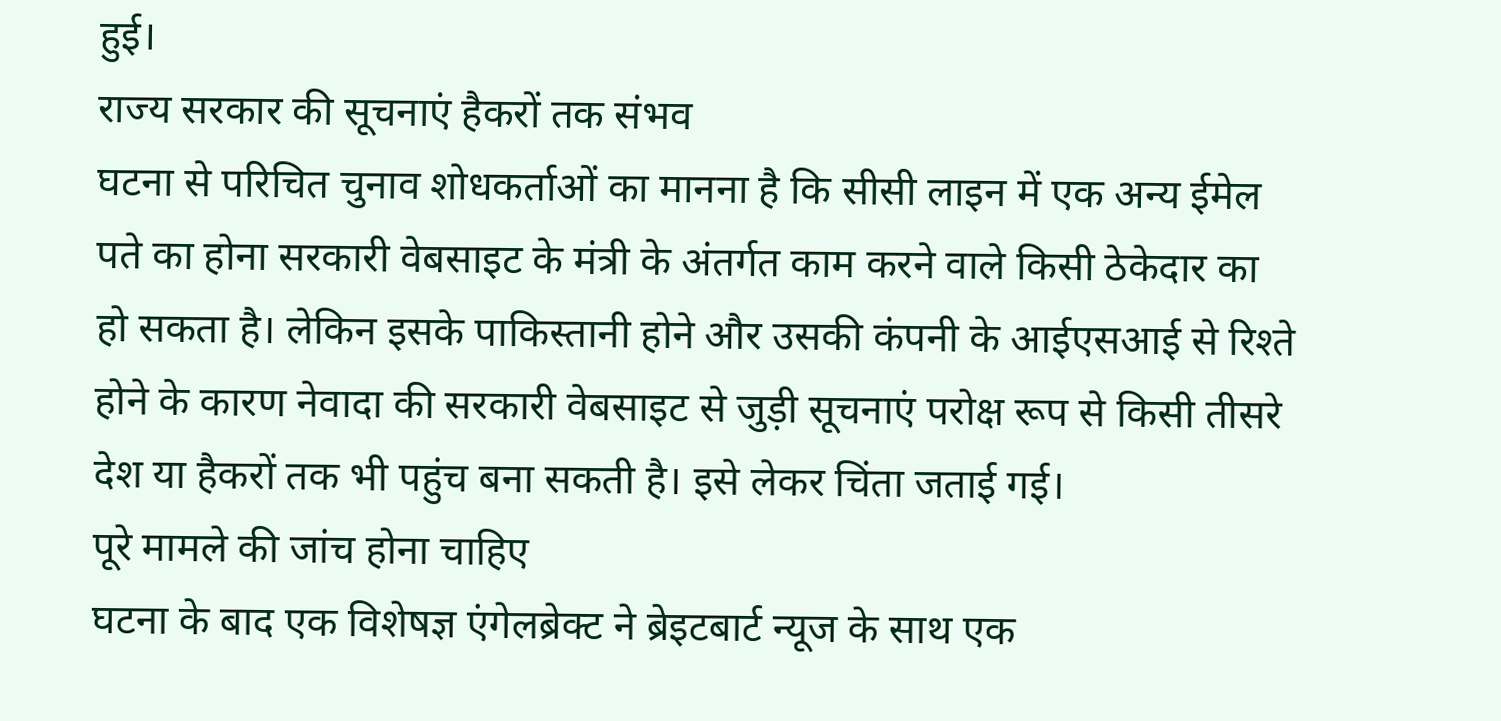हुई।
राज्य सरकार की सूचनाएं हैकरों तक संभव
घटना से परिचित चुनाव शोधकर्ताओं का मानना है कि सीसी लाइन में एक अन्य ईमेल पते का होना सरकारी वेबसाइट के मंत्री के अंतर्गत काम करने वाले किसी ठेकेदार का हो सकता है। लेकिन इसके पाकिस्तानी होने और उसकी कंपनी के आईएसआई से रिश्ते होने के कारण नेवादा की सरकारी वेबसाइट से जुड़ी सूचनाएं परोक्ष रूप से किसी तीसरे देश या हैकरों तक भी पहुंच बना सकती है। इसे लेकर चिंता जताई गई।
पूरे मामले की जांच होना चाहिए
घटना के बाद एक विशेषज्ञ एंगेलब्रेक्ट ने ब्रेइटबार्ट न्यूज के साथ एक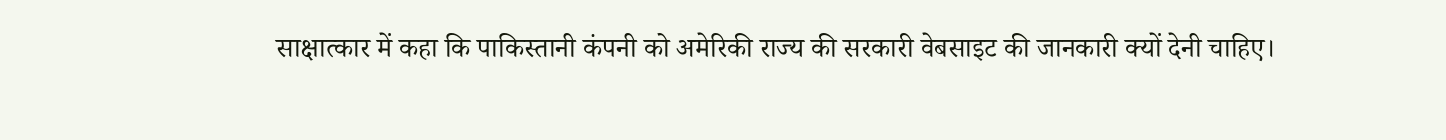साक्षात्कार में कहा कि पाकिस्तानी कंपनी को अमेरिकी राज्य की सरकारी वेबसाइट की जानकारी क्यों देनी चाहिए।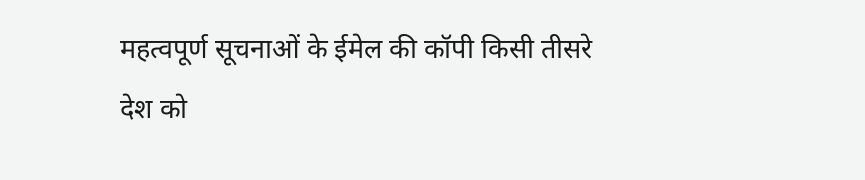महत्वपूर्ण सूचनाओं के ईमेल की कॉपी किसी तीसरे देश को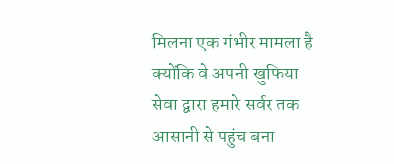मिलना एक गंभीर मामला है क्योंकि वे अपनी खुफिया सेवा द्वारा हमारे सर्वर तक आसानी से पहुंच बना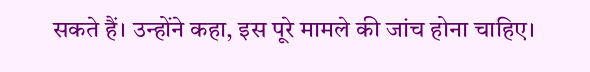सकते हैं। उन्होंने कहा, इस पूरे मामले की जांच होना चाहिए।